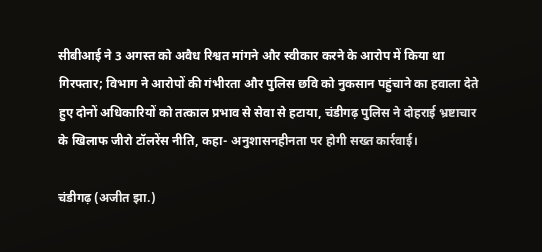सीबीआई ने 3 अगस्त को अवैध रिश्वत मांगने और स्वीकार करने के आरोप में किया था गिरफ्तार; विभाग ने आरोपों की गंभीरता और पुलिस छवि को नुकसान पहुंचाने का हवाला देते हुए दोनों अधिकारियों को तत्काल प्रभाव से सेवा से हटाया, चंडीगढ़ पुलिस ने दोहराई भ्रष्टाचार के खिलाफ जीरो टॉलरेंस नीति, कहा- अनुशासनहीनता पर होगी सख्त कार्रवाई।

चंडीगढ़ (अजीत झा.)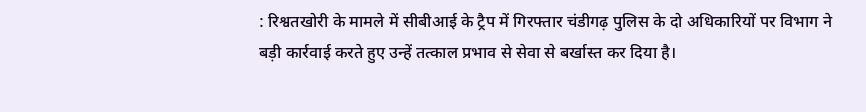: रिश्वतखोरी के मामले में सीबीआई के ट्रैप में गिरफ्तार चंडीगढ़ पुलिस के दो अधिकारियों पर विभाग ने बड़ी कार्रवाई करते हुए उन्हें तत्काल प्रभाव से सेवा से बर्खास्त कर दिया है।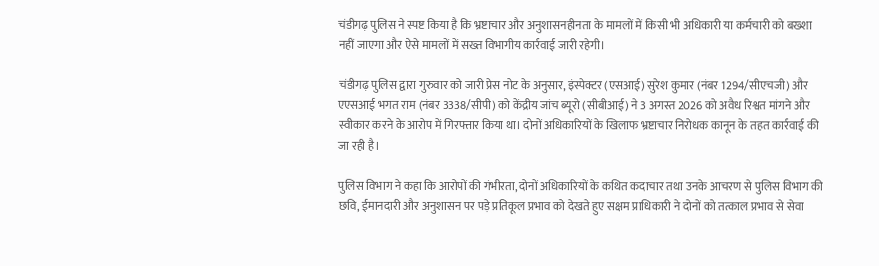चंडीगढ़ पुलिस ने स्पष्ट किया है कि भ्रष्टाचार और अनुशासनहीनता के मामलों में किसी भी अधिकारी या कर्मचारी को बख्शा नहीं जाएगा और ऐसे मामलों में सख्त विभागीय कार्रवाई जारी रहेगी।

चंडीगढ़ पुलिस द्वारा गुरुवार को जारी प्रेस नोट के अनुसार, इंस्पेक्टर (एसआई) सुरेश कुमार (नंबर 1294/सीएचजी) और एएसआई भगत राम (नंबर 3338/सीपी) को केंद्रीय जांच ब्यूरो (सीबीआई) ने 3 अगस्त 2026 को अवैध रिश्वत मांगने और स्वीकार करने के आरोप में गिरफ्तार किया था। दोनों अधिकारियों के खिलाफ भ्रष्टाचार निरोधक कानून के तहत कार्रवाई की जा रही है।

पुलिस विभाग ने कहा कि आरोपों की गंभीरता, दोनों अधिकारियों के कथित कदाचार तथा उनके आचरण से पुलिस विभाग की छवि, ईमानदारी और अनुशासन पर पड़े प्रतिकूल प्रभाव को देखते हुए सक्षम प्राधिकारी ने दोनों को तत्काल प्रभाव से सेवा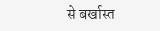से बर्खास्त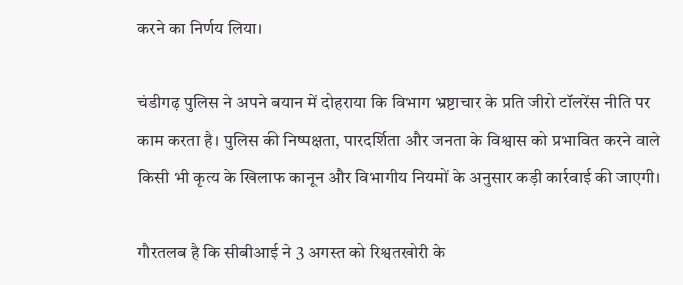करने का निर्णय लिया।

चंडीगढ़ पुलिस ने अपने बयान में दोहराया कि विभाग भ्रष्टाचार के प्रति जीरो टॉलरेंस नीति पर काम करता है। पुलिस की निष्पक्षता, पारदर्शिता और जनता के विश्वास को प्रभावित करने वाले किसी भी कृत्य के खिलाफ कानून और विभागीय नियमों के अनुसार कड़ी कार्रवाई की जाएगी।

गौरतलब है कि सीबीआई ने 3 अगस्त को रिश्वतखोरी के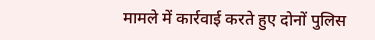मामले में कार्रवाई करते हुए दोनों पुलिस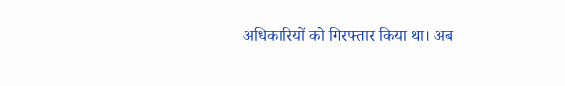अधिकारियों को गिरफ्तार किया था। अब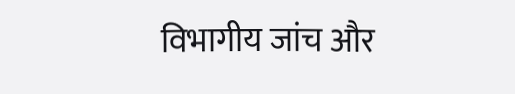विभागीय जांच और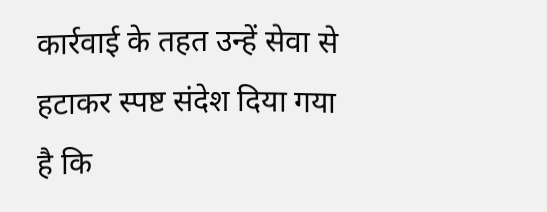कार्रवाई के तहत उन्हें सेवा से हटाकर स्पष्ट संदेश दिया गया है कि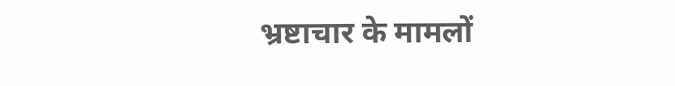भ्रष्टाचार के मामलों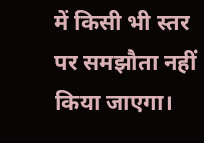में किसी भी स्तर पर समझौता नहीं किया जाएगा।